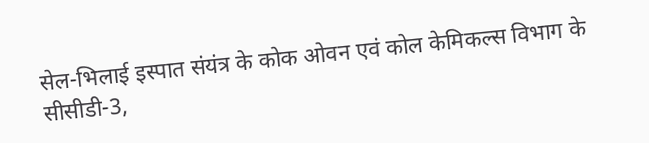सेल-भिलाई इस्पात संयंत्र के कोक ओवन एवं कोल केमिकल्स विभाग के सीसीडी-3,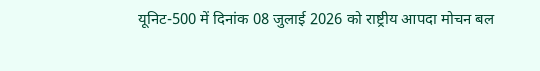यूनिट-500 में दिनांक 08 जुलाई 2026 को राष्ट्रीय आपदा मोचन बल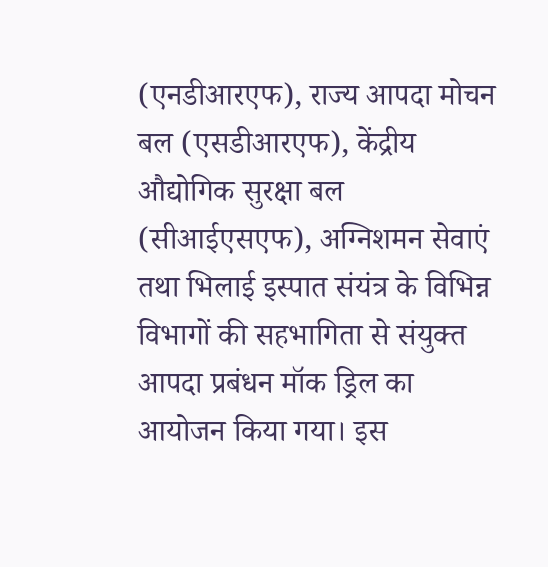(एनडीआरएफ), राज्य आपदा मोचन बल (एसडीआरएफ), केंद्रीय औद्योगिक सुरक्षा बल (सीआईएसएफ), अग्निशमन सेवाएं तथा भिलाई इस्पात संयंत्र के विभिन्न विभागों की सहभागिता से संयुक्त आपदा प्रबंधन मॉक ड्रिल का आयोजन किया गया। इस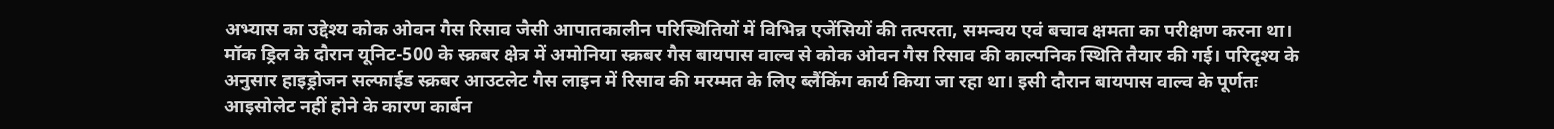अभ्यास का उद्देश्य कोक ओवन गैस रिसाव जैसी आपातकालीन परिस्थितियों में विभिन्न एजेंसियों की तत्परता, समन्वय एवं बचाव क्षमता का परीक्षण करना था।
मॉक ड्रिल के दौरान यूनिट-500 के स्क्रबर क्षेत्र में अमोनिया स्क्रबर गैस बायपास वाल्व से कोक ओवन गैस रिसाव की काल्पनिक स्थिति तैयार की गई। परिदृश्य के अनुसार हाइड्रोजन सल्फाईड स्क्रबर आउटलेट गैस लाइन में रिसाव की मरम्मत के लिए ब्लैंकिंग कार्य किया जा रहा था। इसी दौरान बायपास वाल्व के पूर्णतः आइसोलेट नहीं होने के कारण कार्बन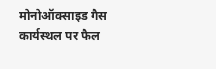मोनोऑक्साइड गैस कार्यस्थल पर फैल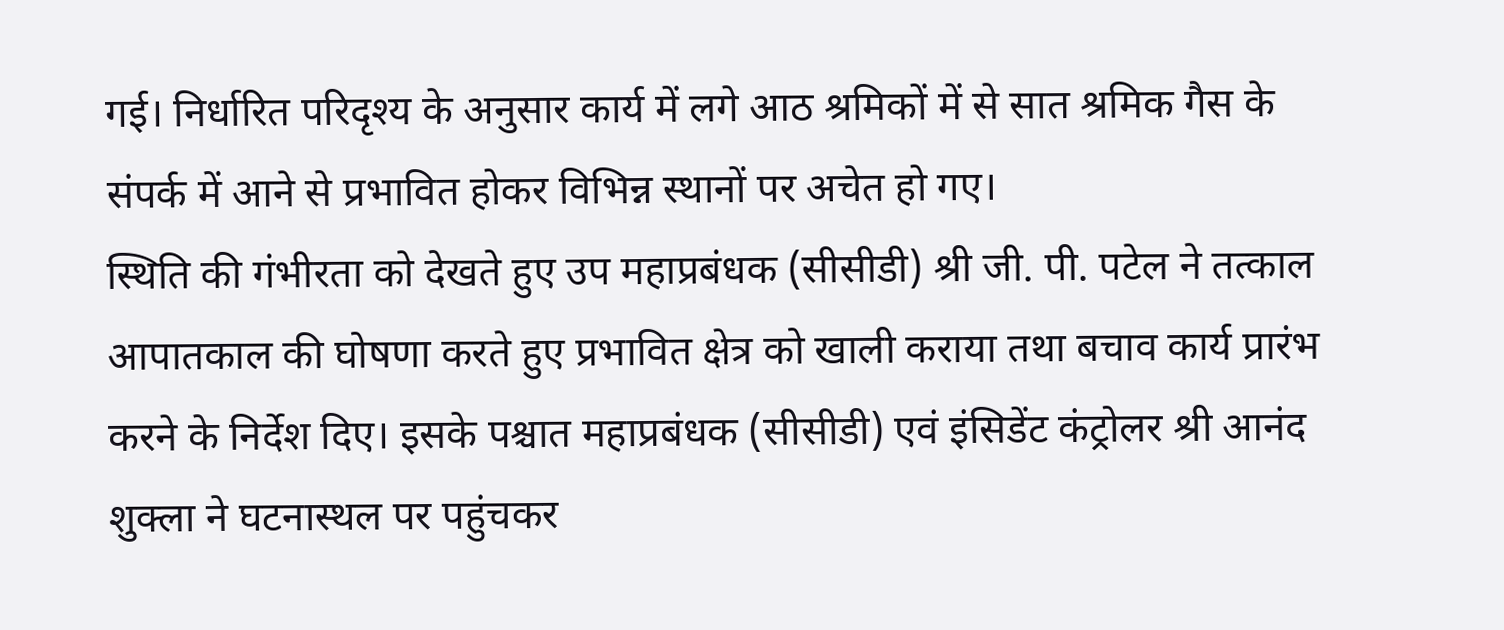गई। निर्धारित परिदृश्य के अनुसार कार्य में लगे आठ श्रमिकों में से सात श्रमिक गैस के संपर्क में आने से प्रभावित होकर विभिन्न स्थानों पर अचेत हो गए।
स्थिति की गंभीरता को देखते हुए उप महाप्रबंधक (सीसीडी) श्री जी. पी. पटेल ने तत्काल आपातकाल की घोषणा करते हुए प्रभावित क्षेत्र को खाली कराया तथा बचाव कार्य प्रारंभ करने के निर्देश दिए। इसके पश्चात महाप्रबंधक (सीसीडी) एवं इंसिडेंट कंट्रोलर श्री आनंद शुक्ला ने घटनास्थल पर पहुंचकर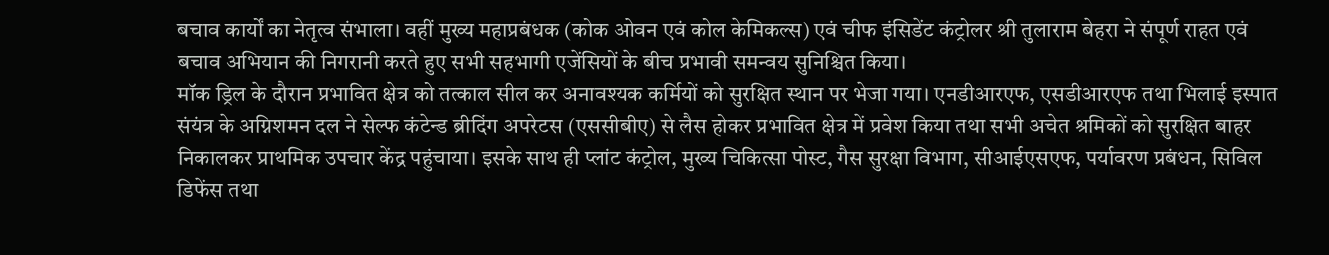बचाव कार्यों का नेतृत्व संभाला। वहीं मुख्य महाप्रबंधक (कोक ओवन एवं कोल केमिकल्स) एवं चीफ इंसिडेंट कंट्रोलर श्री तुलाराम बेहरा ने संपूर्ण राहत एवं बचाव अभियान की निगरानी करते हुए सभी सहभागी एजेंसियों के बीच प्रभावी समन्वय सुनिश्चित किया।
मॉक ड्रिल के दौरान प्रभावित क्षेत्र को तत्काल सील कर अनावश्यक कर्मियों को सुरक्षित स्थान पर भेजा गया। एनडीआरएफ, एसडीआरएफ तथा भिलाई इस्पात संयंत्र के अग्निशमन दल ने सेल्फ कंटेन्ड ब्रीदिंग अपरेटस (एससीबीए) से लैस होकर प्रभावित क्षेत्र में प्रवेश किया तथा सभी अचेत श्रमिकों को सुरक्षित बाहर निकालकर प्राथमिक उपचार केंद्र पहुंचाया। इसके साथ ही प्लांट कंट्रोल, मुख्य चिकित्सा पोस्ट, गैस सुरक्षा विभाग, सीआईएसएफ, पर्यावरण प्रबंधन, सिविल डिफेंस तथा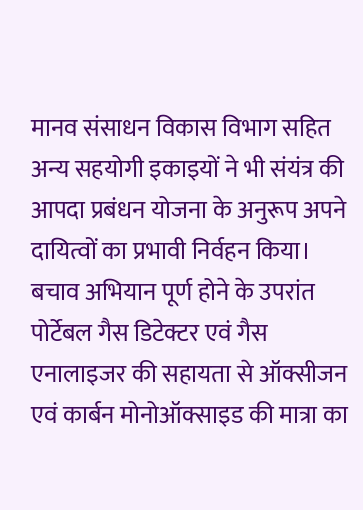मानव संसाधन विकास विभाग सहित अन्य सहयोगी इकाइयों ने भी संयंत्र की आपदा प्रबंधन योजना के अनुरूप अपने दायित्वों का प्रभावी निर्वहन किया।
बचाव अभियान पूर्ण होने के उपरांत पोर्टेबल गैस डिटेक्टर एवं गैस एनालाइजर की सहायता से ऑक्सीजन एवं कार्बन मोनोऑक्साइड की मात्रा का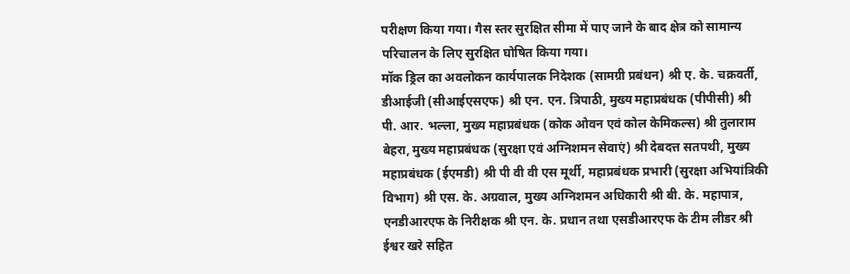परीक्षण किया गया। गैस स्तर सुरक्षित सीमा में पाए जाने के बाद क्षेत्र को सामान्य परिचालन के लिए सुरक्षित घोषित किया गया।
मॉक ड्रिल का अवलोकन कार्यपालक निदेशक (सामग्री प्रबंधन) श्री ए. के. चक्रवर्ती, डीआईजी (सीआईएसएफ) श्री एन. एन. त्रिपाठी, मुख्य महाप्रबंधक (पीपीसी) श्री पी. आर. भल्ला, मुख्य महाप्रबंधक (कोक ओवन एवं कोल केमिकल्स) श्री तुलाराम बेहरा, मुख्य महाप्रबंधक (सुरक्षा एवं अग्निशमन सेवाएं) श्री देबदत्त सतपथी, मुख्य महाप्रबंधक (ईएमडी) श्री पी वी वी एस मूर्थी, महाप्रबंधक प्रभारी (सुरक्षा अभियांत्रिकी विभाग) श्री एस. के. अग्रवाल, मुख्य अग्निशमन अधिकारी श्री बी. के. महापात्र, एनडीआरएफ के निरीक्षक श्री एन. के. प्रधान तथा एसडीआरएफ के टीम लीडर श्री ईश्वर खरे सहित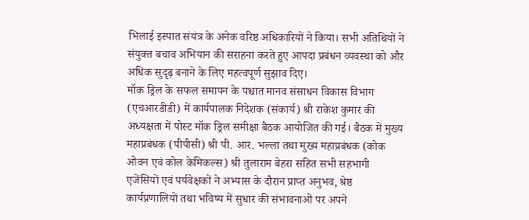भिलाई इस्पात संयंत्र के अनेक वरिष्ठ अधिकारियों ने किया। सभी अतिथियों ने संयुक्त बचाव अभियान की सराहना करते हुए आपदा प्रबंधन व्यवस्था को और अधिक सुदृढ़ बनाने के लिए महत्वपूर्ण सुझाव दिए।
मॉक ड्रिल के सफल समापन के पश्चात मानव संसाधन विकास विभाग (एचआरडीडी) में कार्यपालक निदेशक (संकार्य) श्री राकेश कुमार की अध्यक्षता में पोस्ट मॉक ड्रिल समीक्षा बैठक आयोजित की गई। बैठक में मुख्य महाप्रबंधक (पीपीसी) श्री पी. आर. भल्ला तथा मुख्य महाप्रबंधक (कोक ओवन एवं कोल केमिकल्स) श्री तुलाराम बेहरा सहित सभी सहभागी एजेंसियों एवं पर्यवेक्षकों ने अभ्यास के दौरान प्राप्त अनुभव, श्रेष्ठ कार्यप्रणालियों तथा भविष्य में सुधार की संभावनाओं पर अपने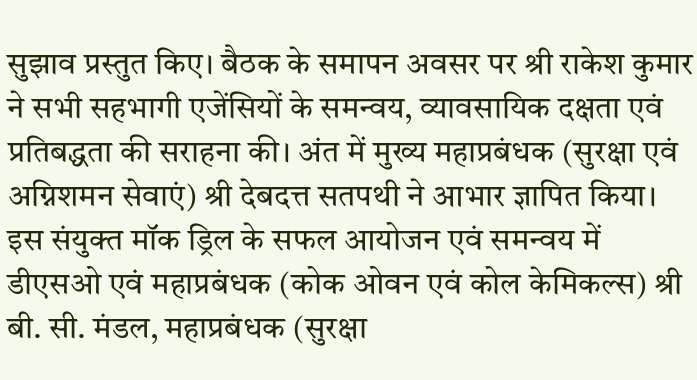सुझाव प्रस्तुत किए। बैठक के समापन अवसर पर श्री राकेश कुमार ने सभी सहभागी एजेंसियों के समन्वय, व्यावसायिक दक्षता एवं प्रतिबद्धता की सराहना की। अंत में मुख्य महाप्रबंधक (सुरक्षा एवं अग्निशमन सेवाएं) श्री देबदत्त सतपथी ने आभार ज्ञापित किया।
इस संयुक्त मॉक ड्रिल के सफल आयोजन एवं समन्वय में डीएसओ एवं महाप्रबंधक (कोक ओवन एवं कोल केमिकल्स) श्री बी. सी. मंडल, महाप्रबंधक (सुरक्षा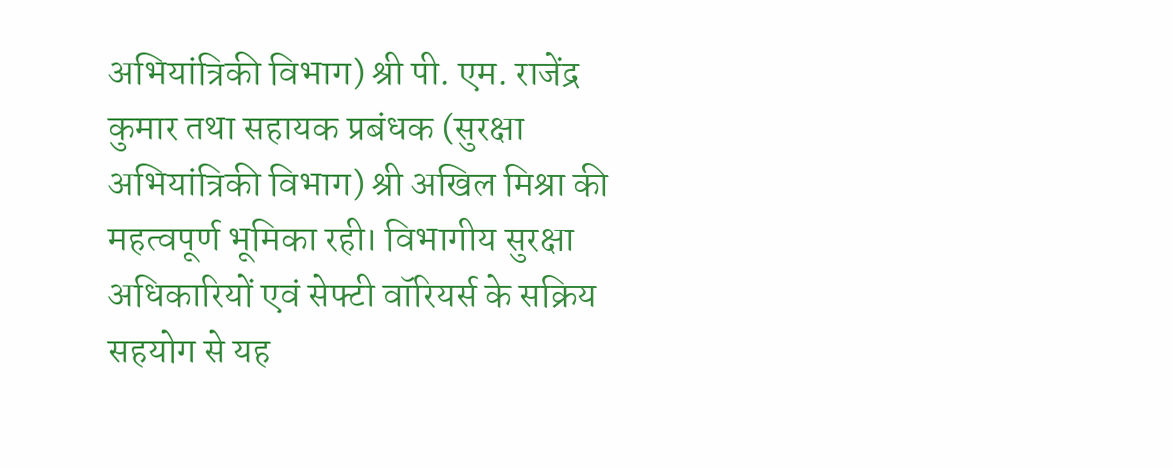अभियांत्रिकी विभाग) श्री पी. एम. राजेंद्र कुमार तथा सहायक प्रबंधक (सुरक्षा अभियांत्रिकी विभाग) श्री अखिल मिश्रा की महत्वपूर्ण भूमिका रही। विभागीय सुरक्षा अधिकारियों एवं सेफ्टी वॉरियर्स के सक्रिय सहयोग से यह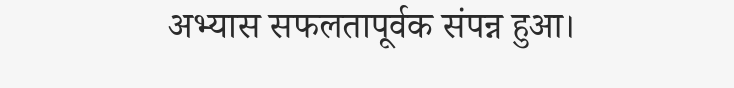अभ्यास सफलतापूर्वक संपन्न हुआ।